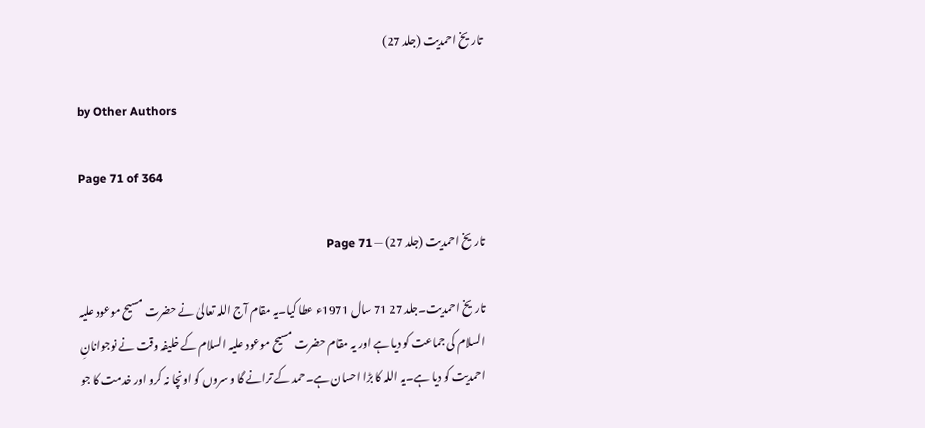تاریخ احمدیت (جلد 27)

by Other Authors

Page 71 of 364

تاریخ احمدیت (جلد 27) — Page 71

تاریخ احمدیت۔جلد 27 71 سال 1971ء عطا کیا۔یہ مقام آج اللہ تعالیٰ نے حضرت مسیح موعود علیہ السلام کی جماعت کو دیا ہے اور یہ مقام حضرت مسیح موعود علیہ السلام کے خلیفہ وقت نے نوجوانانِ احمدیت کو دیا ہے۔یہ اللہ کا بڑا احسان ہے۔حمد کے ترانے گا و سروں کو اونچا نہ کرو اور خدمت کا جو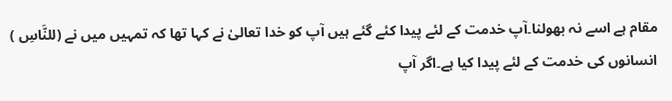مقام ہے اسے نہ بھولنا۔آپ خدمت کے لئے پیدا کئے گئے ہیں آپ کو خدا تعالیٰ نے کہا تھا کہ تمہیں میں نے (للنَّاسِ ) انسانوں کی خدمت کے لئے پیدا کیا ہے۔اگر آپ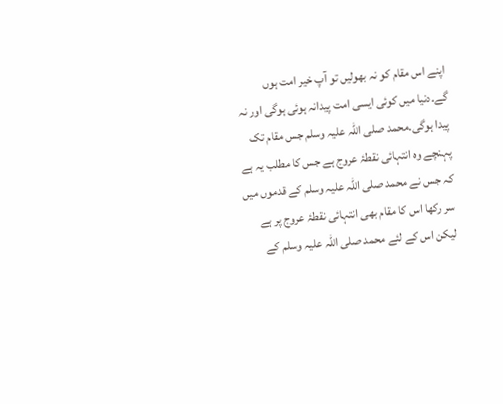اپنے اس مقام کو نہ بھولیں تو آپ خیر امت ہوں گے۔دنیا میں کوئی ایسی امت پیدانہ ہوئی ہوگی اور نہ پیدا ہوگی۔محمد صلی اللہ علیہ وسلم جس مقام تک پہنچے وہ انتہائی نقطۂ عروج ہے جس کا مطلب یہ ہے کہ جس نے محمد صلی اللہ علیہ وسلم کے قدموں میں سر رکھا اس کا مقام بھی انتہائی نقطۂ عروج پر ہے لیکن اس کے لئے محمد صلی اللہ علیہ وسلم کے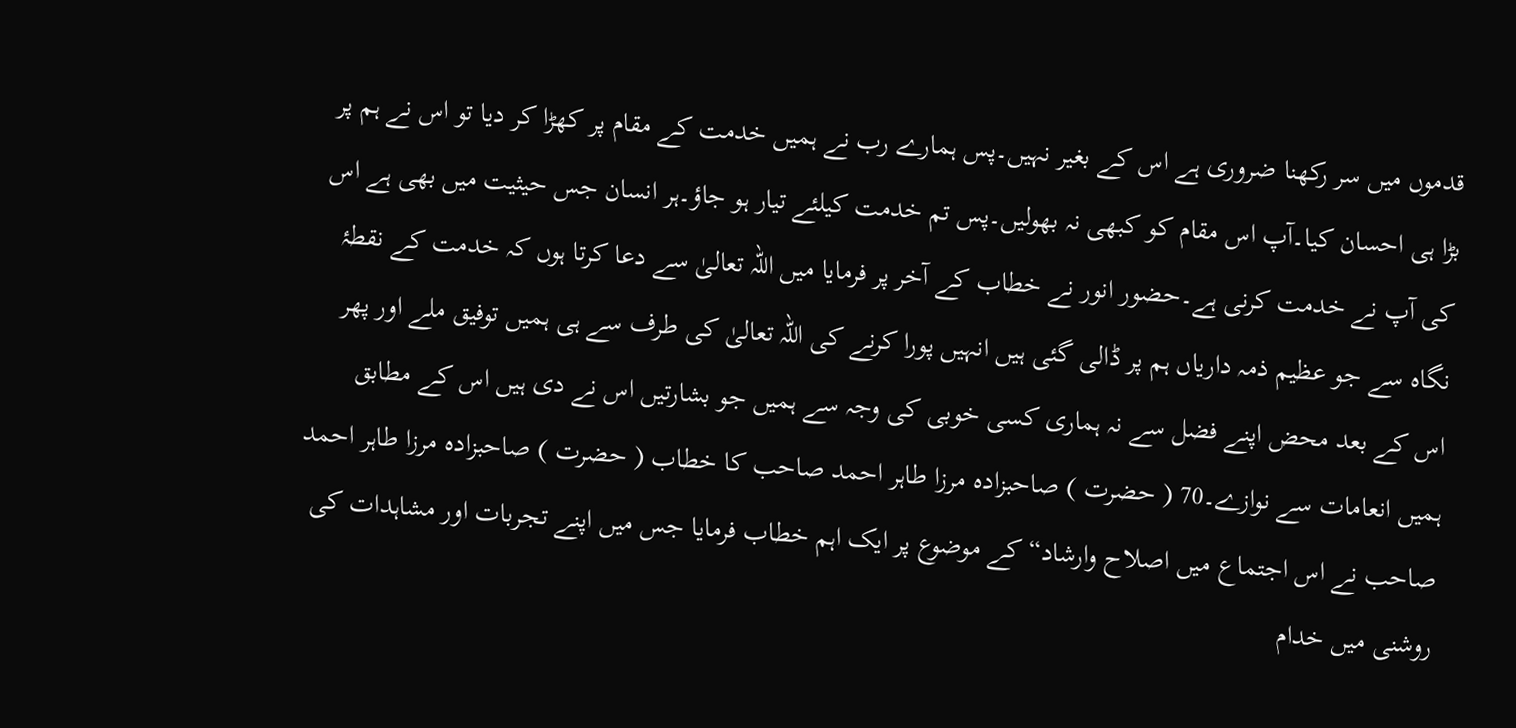قدموں میں سر رکھنا ضروری ہے اس کے بغیر نہیں۔پس ہمارے رب نے ہمیں خدمت کے مقام پر کھڑا کر دیا تو اس نے ہم پر بڑا ہی احسان کیا۔آپ اس مقام کو کبھی نہ بھولیں۔پس تم خدمت کیلئے تیار ہو جاؤ۔ہر انسان جس حیثیت میں بھی ہے اس کی آپ نے خدمت کرنی ہے۔حضور انور نے خطاب کے آخر پر فرمایا میں اللہ تعالیٰ سے دعا کرتا ہوں کہ خدمت کے نقطۂ نگاہ سے جو عظیم ذمہ داریاں ہم پر ڈالی گئی ہیں انہیں پورا کرنے کی اللہ تعالیٰ کی طرف سے ہی ہمیں توفیق ملے اور پھر اس کے بعد محض اپنے فضل سے نہ ہماری کسی خوبی کی وجہ سے ہمیں جو بشارتیں اس نے دی ہیں اس کے مطابق ہمیں انعامات سے نوازے۔70 ( حضرت ) صاحبزادہ مرزا طاہر احمد صاحب کا خطاب ( حضرت ) صاحبزادہ مرزا طاہر احمد صاحب نے اس اجتماع میں اصلاح وارشاد“ کے موضوع پر ایک اہم خطاب فرمایا جس میں اپنے تجربات اور مشاہدات کی روشنی میں خدام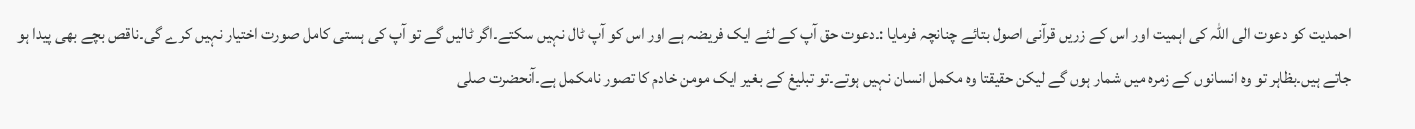احمدیت کو دعوت الی اللہ کی اہمیت اور اس کے زریں قرآنی اصول بتائے چنانچہ فرمایا :۔دعوت حق آپ کے لئے ایک فریضہ ہے اور اس کو آپ ٹال نہیں سکتے۔اگر ٹالیں گے تو آپ کی ہستی کامل صورت اختیار نہیں کرے گی۔ناقص بچے بھی پیدا ہو جاتے ہیں۔بظاہر تو وہ انسانوں کے زمرہ میں شمار ہوں گے لیکن حقیقتا وہ مکمل انسان نہیں ہوتے۔تو تبلیغ کے بغیر ایک مومن خادم کا تصور نامکمل ہے۔آنحضرت صلی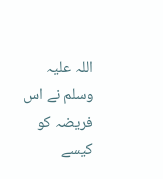اللہ علیہ وسلم نے اس فریضہ کو کیسے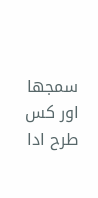سمجھا اور کس طرح ادا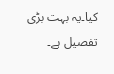کیا۔یہ بہت بڑی تفصیل ہے۔